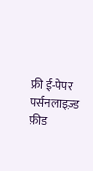फ्री ई-पेपर
पर्सनलाइज़्ड फ़ीड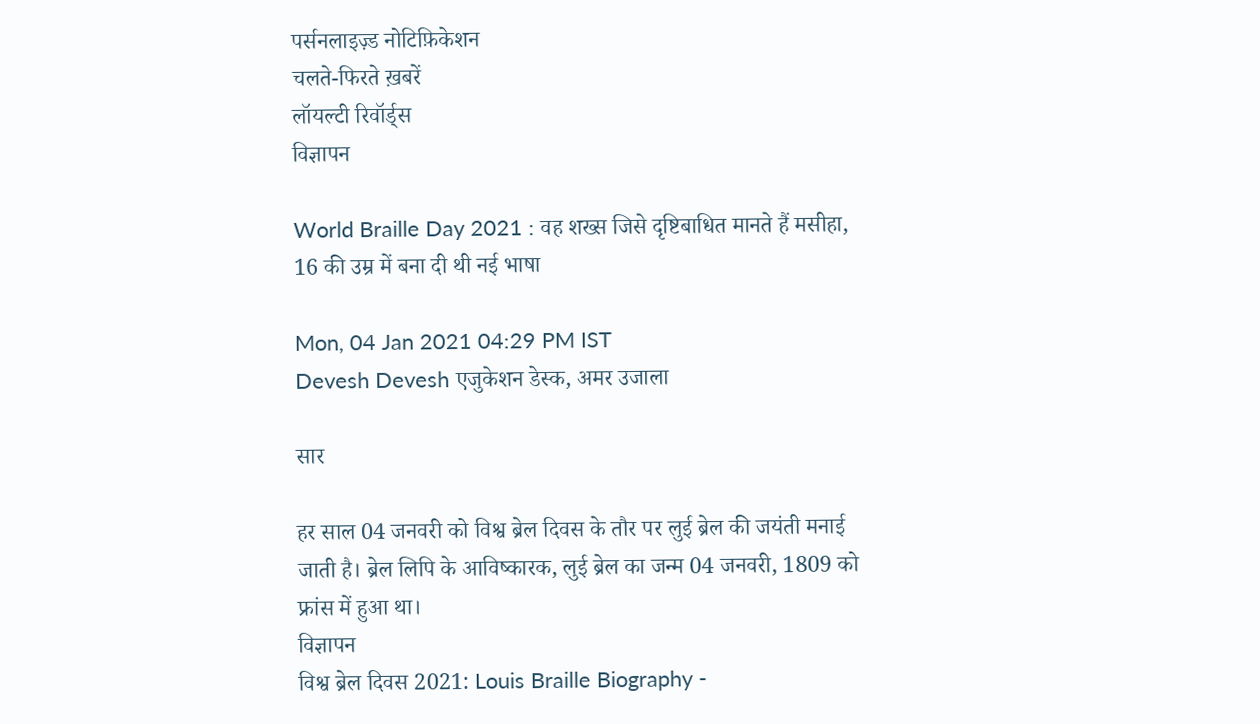पर्सनलाइज़्ड नोटिफ़िकेशन
चलते-फिरते ख़बरें
लॉयल्टी रिवॉर्ड्स
विज्ञापन

World Braille Day 2021 : वह शख्स जिसे दृष्टिबाधित मानते हैं मसीहा, 16 की उम्र में बना दी थी नई भाषा

Mon, 04 Jan 2021 04:29 PM IST
Devesh Devesh एजुकेशन डेस्क, अमर उजाला

सार

हर साल 04 जनवरी को विश्व ब्रेल दिवस के तौर पर लुई ब्रेल की जयंती मनाई जाती है। ब्रेल लिपि के आविष्कारक, लुई ब्रेल का जन्म 04 जनवरी, 1809 को फ्रांस में हुआ था।
विज्ञापन
विश्व ब्रेल दिवस 2021: Louis Braille Biography -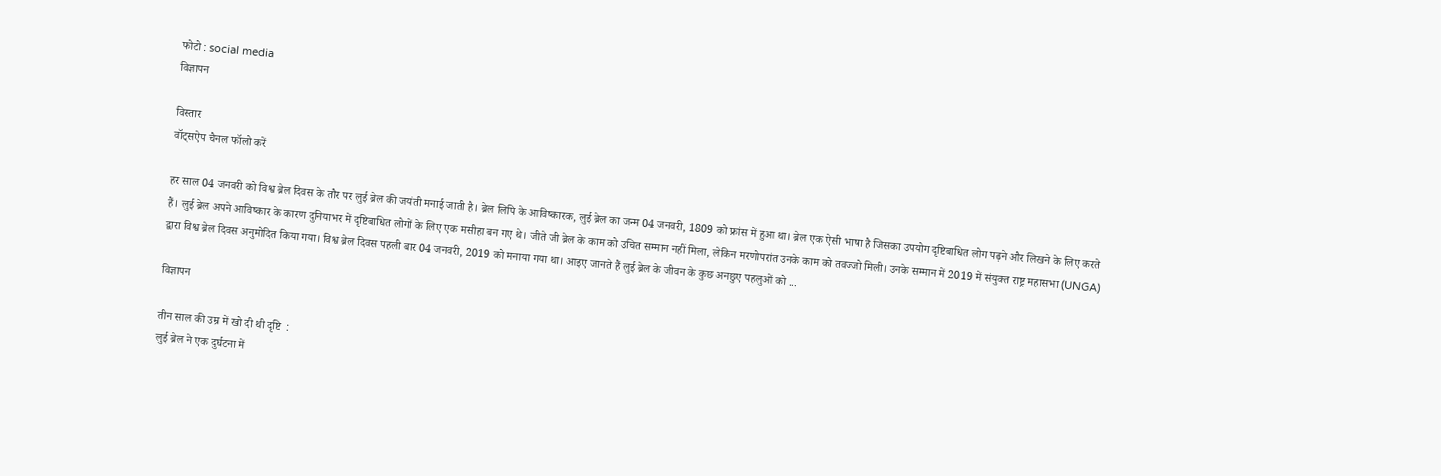फोटो : social media
विज्ञापन

विस्तार
वॉट्सऐप चैनल फॉलो करें

हर साल 04 जनवरी को विश्व ब्रेल दिवस के तौर पर लुई ब्रेल की जयंती मनाई जाती है। ब्रेल लिपि के आविष्कारक, लुई ब्रेल का जन्म 04 जनवरी, 1809 को फ्रांस में हुआ था। ब्रेल एक ऐसी भाषा है जिसका उपयोग दृष्टिबाधित लोग पढ़ने और लिखने के लिए करते हैं। लुई ब्रेल अपने आविष्कार के कारण दुनियाभर में दृष्टिबाधित लोगों के लिए एक मसीहा बन गए थे। जीते जी ब्रेल के काम को उचित सम्मान नहीं मिला, लेकिन मरणोपरांत उनके काम को तवज्जो मिली। उनके सम्मान में 2019 में संयुक्त राष्ट्र महासभा (UNGA) द्वारा विश्व ब्रेल दिवस अनुमोदित किया गया। विश्व ब्रेल दिवस पहली बार 04 जनवरी, 2019 को मनाया गया था। आइए जानते हैं लुई ब्रेल के जीवन के कुछ अनछुए पहलुओं को ...

विज्ञापन

तीन साल की उम्र में खो दी थी दृष्टि  :
लुई ब्रेल ने एक दुर्घटना में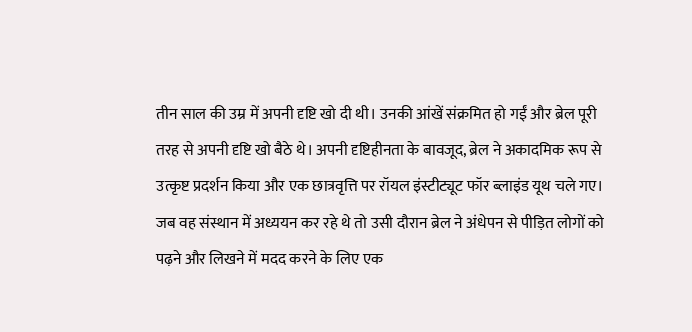तीन साल की उम्र में अपनी दृष्टि खो दी थी। उनकी आंखें संक्रमित हो गईं और ब्रेल पूरी तरह से अपनी दृष्टि खो बैठे थे। अपनी दृष्टिहीनता के बावजूद, ब्रेल ने अकादमिक रूप से उत्कृष्ट प्रदर्शन किया और एक छात्रवृत्ति पर रॉयल इंस्टीट्यूट फॉर ब्लाइंड यूथ चले गए। जब वह संस्थान में अध्ययन कर रहे थे तो उसी दौरान ब्रेल ने अंधेपन से पीड़ित लोगों को पढ़ने और लिखने में मदद करने के लिए एक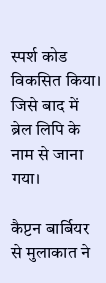स्पर्श कोड विकसित किया। जिसे बाद में ब्रेल लिपि के नाम से जाना गया।

कैप्टन बार्बियर से मुलाकात ने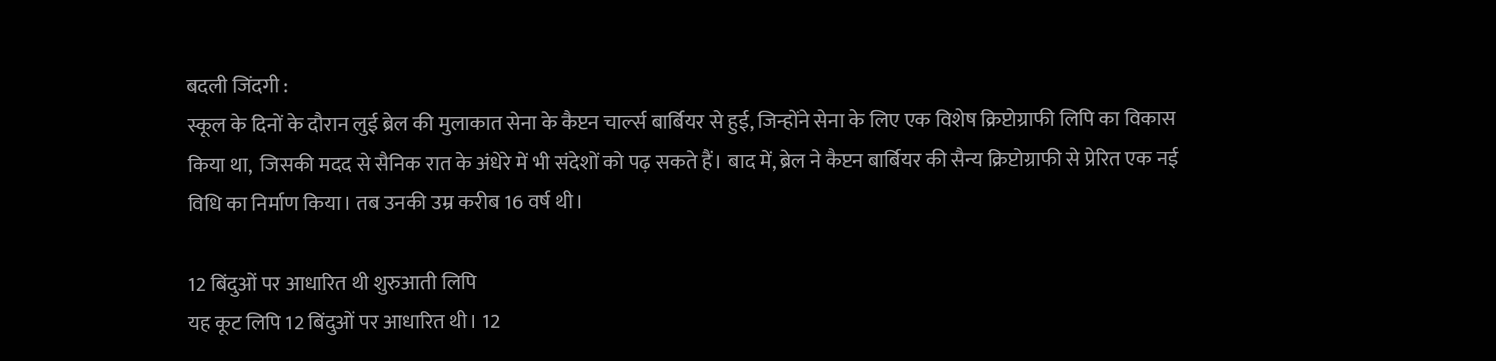बदली जिंदगी :
स्कूल के दिनों के दौरान लुई ब्रेल की मुलाकात सेना के कैप्टन चार्ल्स बार्बियर से हुई, जिन्होंने सेना के लिए एक विशेष क्रिप्टोग्राफी लिपि का विकास किया था,  जिसकी मदद से सैनिक रात के अंधेरे में भी संदेशों को पढ़ सकते हैं। बाद में, ब्रेल ने कैप्टन बार्बियर की सैन्य क्रिप्टोग्राफी से प्रेरित एक नई विधि का निर्माण किया। तब उनकी उम्र करीब 16 वर्ष थी।

12 बिंदुओं पर आधारित थी शुरुआती लिपि
यह कूट लिपि 12 बिंदुओं पर आधारित थी। 12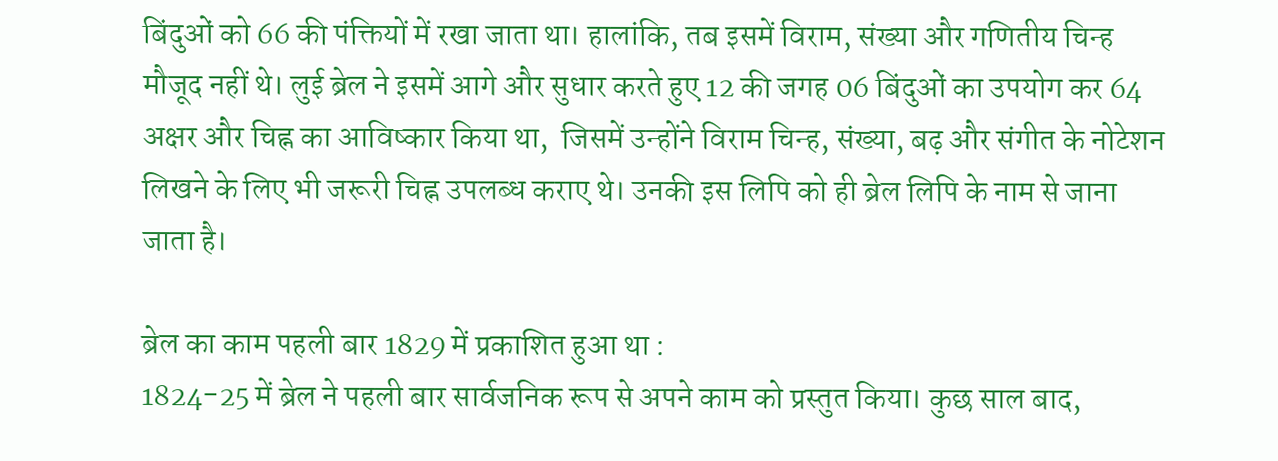बिंदुओं को 66 की पंक्तियों में रखा जाता था। हालांकि, तब इसमें विराम, संख्या और गणितीय चिन्ह मौजूद नहीं थे। लुई ब्रेल ने इसमें आगे और सुधार करते हुए 12 की जगह 06 बिंदुओं का उपयोग कर 64 अक्षर और चिह्न का आविष्कार किया था,  जिसमें उन्होंने विराम चिन्ह, संख्या, बढ़ और संगीत के नोटेशन लिखने के लिए भी जरूरी चिह्न उपलब्ध कराए थे। उनकी इस लिपि को ही ब्रेल लिपि के नाम से जाना जाता है।

ब्रेल का काम पहली बार 1829 में प्रकाशित हुआ था :
1824-25 में ब्रेल ने पहली बार सार्वजनिक रूप से अपने काम को प्रस्तुत किया। कुछ साल बाद,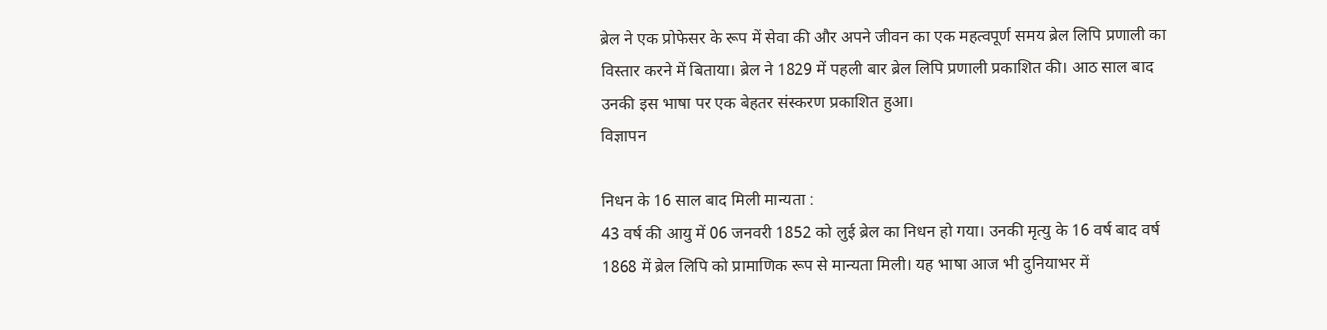ब्रेल ने एक प्रोफेसर के रूप में सेवा की और अपने जीवन का एक महत्वपूर्ण समय ब्रेल लिपि प्रणाली का विस्तार करने में बिताया। ब्रेल ने 1829 में पहली बार ब्रेल लिपि प्रणाली प्रकाशित की। आठ साल बाद उनकी इस भाषा पर एक बेहतर संस्करण प्रकाशित हुआ।
विज्ञापन

निधन के 16 साल बाद मिली मान्यता :
43 वर्ष की आयु में 06 जनवरी 1852 को लुई ब्रेल का निधन हो गया। उनकी मृत्यु के 16 वर्ष बाद वर्ष 1868 में ब्रेल लिपि को प्रामाणिक रूप से मान्यता मिली। यह भाषा आज भी दुनियाभर में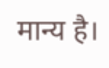मान्य है।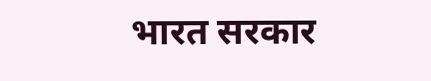भारत सरकार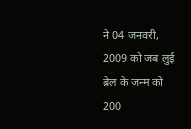ने 04 जनवरी, 2009 को जब लुई ब्रेल के जन्म को 200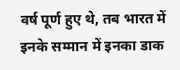वर्ष पूर्ण हुए थे, तब भारत में इनके सम्मान में इनका डाक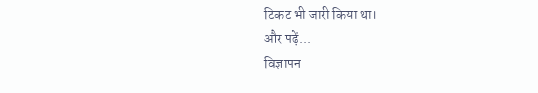टिकट भी जारी किया था।
और पढ़ें...
विज्ञापन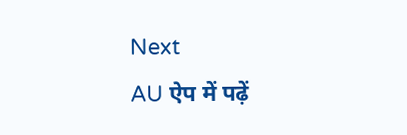Next
AU ऐप में पढ़ें